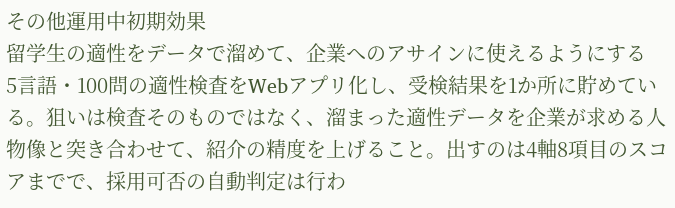その他運用中初期効果
留学生の適性をデータで溜めて、企業へのアサインに使えるようにする
5言語・100問の適性検査をWebアプリ化し、受検結果を1か所に貯めている。狙いは検査そのものではなく、溜まった適性データを企業が求める人物像と突き合わせて、紹介の精度を上げること。出すのは4軸8項目のスコアまでで、採用可否の自動判定は行わ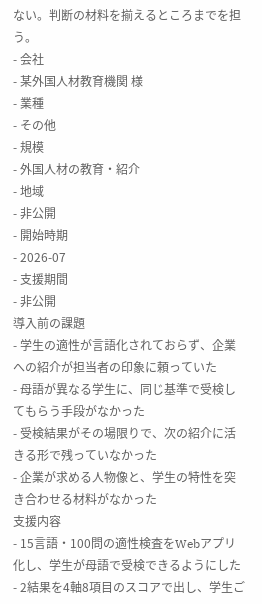ない。判断の材料を揃えるところまでを担う。
- 会社
- 某外国人材教育機関 様
- 業種
- その他
- 規模
- 外国人材の教育・紹介
- 地域
- 非公開
- 開始時期
- 2026-07
- 支援期間
- 非公開
導入前の課題
- 学生の適性が言語化されておらず、企業への紹介が担当者の印象に頼っていた
- 母語が異なる学生に、同じ基準で受検してもらう手段がなかった
- 受検結果がその場限りで、次の紹介に活きる形で残っていなかった
- 企業が求める人物像と、学生の特性を突き合わせる材料がなかった
支援内容
- 15言語・100問の適性検査をWebアプリ化し、学生が母語で受検できるようにした
- 2結果を4軸8項目のスコアで出し、学生ご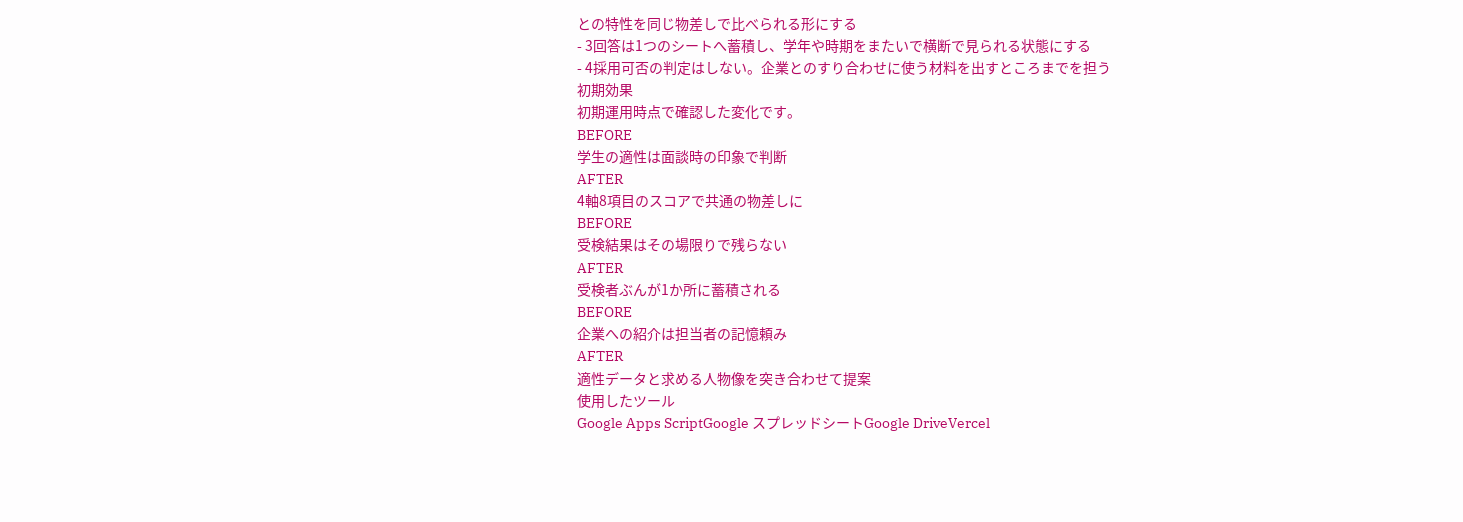との特性を同じ物差しで比べられる形にする
- 3回答は1つのシートへ蓄積し、学年や時期をまたいで横断で見られる状態にする
- 4採用可否の判定はしない。企業とのすり合わせに使う材料を出すところまでを担う
初期効果
初期運用時点で確認した変化です。
BEFORE
学生の適性は面談時の印象で判断
AFTER
4軸8項目のスコアで共通の物差しに
BEFORE
受検結果はその場限りで残らない
AFTER
受検者ぶんが1か所に蓄積される
BEFORE
企業への紹介は担当者の記憶頼み
AFTER
適性データと求める人物像を突き合わせて提案
使用したツール
Google Apps ScriptGoogle スプレッドシートGoogle DriveVercel